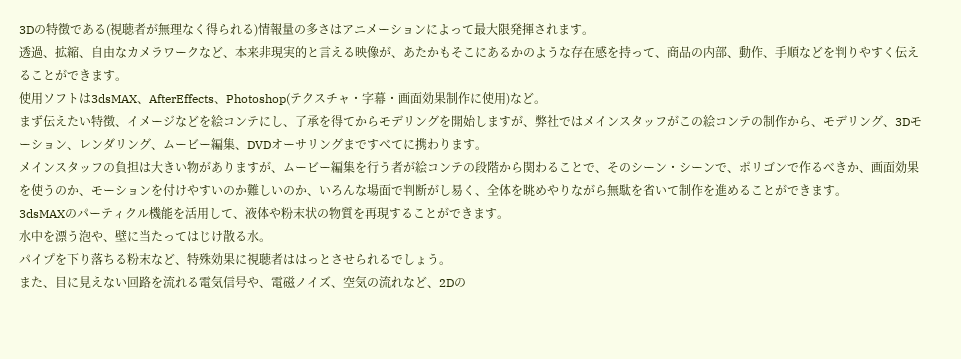3Dの特徴である(視聴者が無理なく得られる)情報量の多さはアニメーションによって最大限発揮されます。
透過、拡縮、自由なカメラワークなど、本来非現実的と言える映像が、あたかもそこにあるかのような存在感を持って、商品の内部、動作、手順などを判りやすく伝えることができます。
使用ソフトは3dsMAX、AfterEffects、Photoshop(テクスチャ・字幕・画面効果制作に使用)など。
まず伝えたい特徴、イメージなどを絵コンテにし、了承を得てからモデリングを開始しますが、弊社ではメインスタッフがこの絵コンテの制作から、モデリング、3Dモーション、レンダリング、ムービー編集、DVDオーサリングまですべてに携わります。
メインスタッフの負担は大きい物がありますが、ムービー編集を行う者が絵コンテの段階から関わることで、そのシーン・シーンで、ポリゴンで作るべきか、画面効果を使うのか、モーションを付けやすいのか難しいのか、いろんな場面で判断がし易く、全体を眺めやりながら無駄を省いて制作を進めることができます。
3dsMAXのパーティクル機能を活用して、液体や粉末状の物質を再現することができます。
水中を漂う泡や、壁に当たってはじけ散る水。
パイプを下り落ちる粉末など、特殊効果に視聴者ははっとさせられるでしょう。
また、目に見えない回路を流れる電気信号や、電磁ノイズ、空気の流れなど、2Dの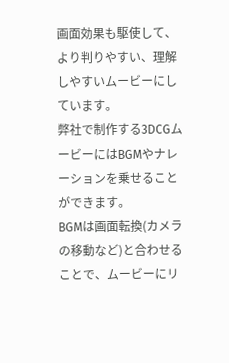画面効果も駆使して、より判りやすい、理解しやすいムービーにしています。
弊社で制作する3DCGムービーにはBGMやナレーションを乗せることができます。
BGMは画面転換(カメラの移動など)と合わせることで、ムービーにリ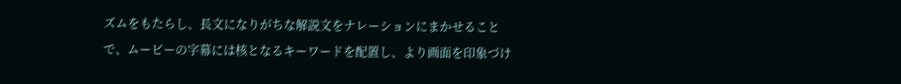ズムをもたらし、長文になりがちな解説文をナレーションにまかせることで、ムービーの字幕には核となるキーワードを配置し、より画面を印象づけ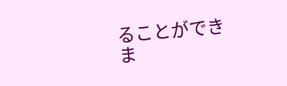ることができま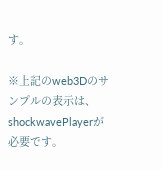す。

※上記のweb3Dのサンプルの表示は、shockwavePlayerが必要です。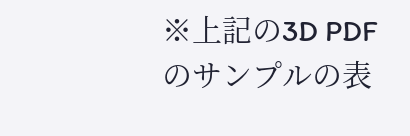※上記の3D PDFのサンプルの表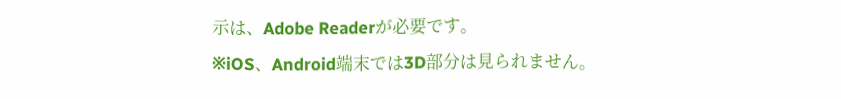示は、Adobe Readerが必要です。
※iOS、Android端末では3D部分は見られません。